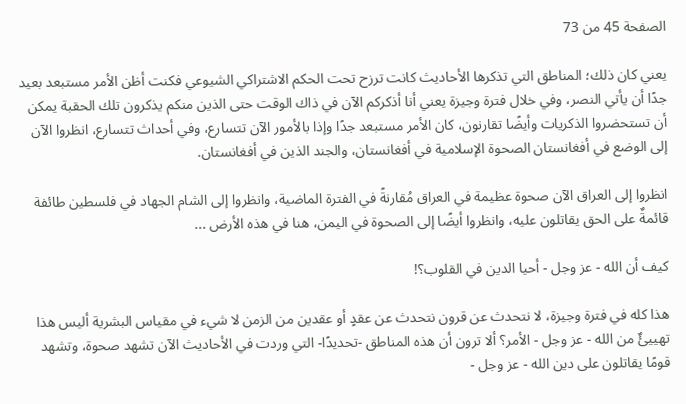الصفحة 45 من 73

يعني كان ذلك؛ المناطق التي تذكرها الأحاديث كانت ترزح تحت الحكم الاشتراكي الشيوعي فكنت أظن الأمر مستبعد بعيد جدًا أن يأتي النصر، وفي خلال فترة وجيزة يعني أنا أذكركم الآن في ذاك الوقت حتى الذين منكم يذكرون تلك الحقبة يمكن أن تستحضروا الذكريات وأيضًا تقارنون، كان الأمر مستبعد جدًا وإذا بالأمور الآن تتسارع، وفي أحداث تتسارع، انظروا الآن إلى الوضع في أفغانستان الصحوة الإسلامية في أفغانستان، والجند الذين في أفغانستان.

انظروا إلى العراق الآن صحوة عظيمة في العراق مُقارنةً في الفترة الماضية، وانظروا إلى الشام الجهاد في فلسطين طائفة قائمةٌ على الحق يقاتلون عليه، وانظروا أيضًا إلى الصحوة في اليمن، هنا في هذه الأرض ...

كيف أن الله - عز وجل - أحيا الدين في القلوب؟!

هذا كله في فترة وجيزة، لا نتحدث عن قرون نتحدث عن عقدٍ أو عقدين من الزمن لا شيء في مقياس البشرية أليس هذا تهييئٌ من الله - عز وجل - الأمر؟ ألا ترون أن هذه المناطق -تحديدًا- التي وردت في الأحاديث الآن تشهد صحوة، وتشهد قومًا يقاتلون على دين الله - عز وجل -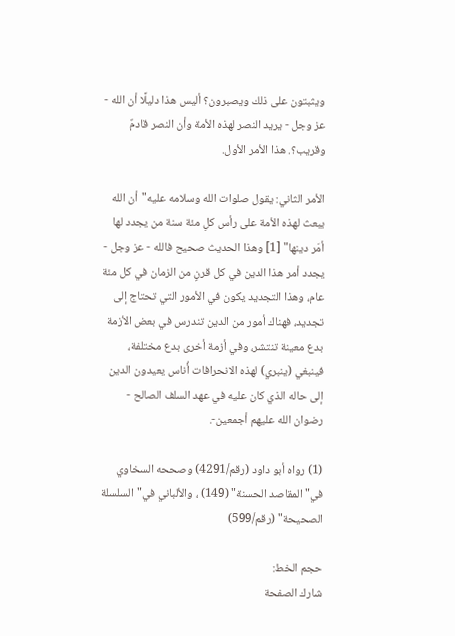ويثبتون على ذلك ويصبرون؟ أليس هذا دليلًا أن الله - عز وجل - يريد النصر لهذه الأمة وأن النصر قادمٌ وقريب؟. هذا الأمر الأول.

الأمر الثاني: يقول صلوات الله وسلامه عليه"أن الله يبعث لهذه الأمة على رأس كلِ مئة سنة من يجدد لها أمَر دينها" [1] وهذا الحديث صحيح فالله - عز وجل - يجدد أمر هذا الدين في كل قرنٍ من الزمان في كل مئة عام، وهذا التجديد يكون في الأمور التي تحتاج إلى تجديد، فهناك أمور من الدين تندرس في بعض الأزمة بدع معينة تنتشر، وفي أزمة أخرى بدع مختلفة، فينبغي (ينبري) لهذه الانحرافات أُناس يعيدون الدين إلى حاله الذي كان عليه في عهد السلف الصالح - رضوان الله عليهم أجمعين-.

(1) رواه أبو داود (رقم/4291) وصححه السخاوي في"المقاصد الحسنة" (149) ، والألباني في"السلسلة الصحيحة" (رقم/599)

حجم الخط:
شارك الصفحة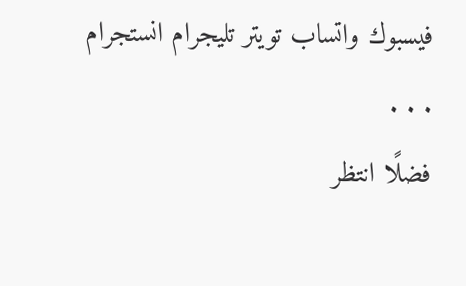فيسبوك واتساب تويتر تليجرام انستجرام
. . .
فضلًا انتظر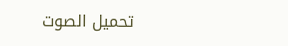تحميل الصوت